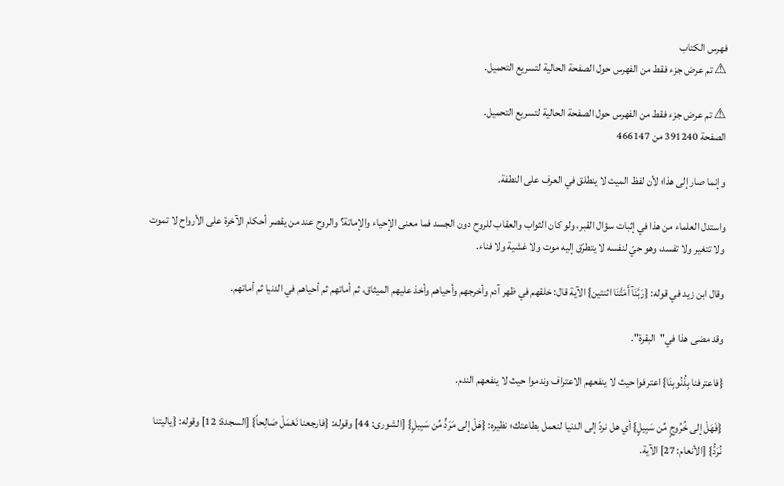فهرس الكتاب
⚠ تم عرض جزء فقط من الفهرس حول الصفحة الحالية لتسريع التحميل.

⚠ تم عرض جزء فقط من الفهرس حول الصفحة الحالية لتسريع التحميل.
الصفحة 391240 من 466147

وإنما صار إلى هذا؛ لأن لفظ الميت لا ينطلق في العرف على النطفة.

واستدل العلماء من هذا في إثبات سؤال القبر، ولو كان الثواب والعقاب للروح دون الجسد فما معنى الإحياء والإماتة؟ والروح عند من يقصر أحكام الآخرة على الأرواح لا تموت ولا تتغير ولا تفسد، وهو حيّ لنفسه لا يتطرّق إليه موت ولا غشية ولا فناء.

وقال ابن زيد في قوله: {رَبَّنَآ أَمَتَّنَا اثنتين} الآية قال: خلقهم في ظهر آدم وأخرجهم وأحياهم وأخذ عليهم الميثاق، ثم أماتهم ثم أحياهم في الدنيا ثم أماتهم.

وقد مضى هذا في"البقرة".

{فاعترفنا بِذُنُوبِنَا} اعترفوا حيث لا ينفعهم الاعتراف وندموا حيث لا ينفعهم الندم.

{فَهَلْ إلى خُرُوجٍ مِّن سَبِيلٍ} أي هل نردّ إلى الدنيا لنعمل بطاعتك؛ نظيره: {هَلْ إلى مَرَدٍّ مِّن سَبِيلٍ} [الشورى: 44] وقوله: {فارجعنا نَعْمَلْ صَالِحاً} [السجدة: 12] وقوله: {ياليتنا نُرَدُّ} [الأنعام: 27] الآية.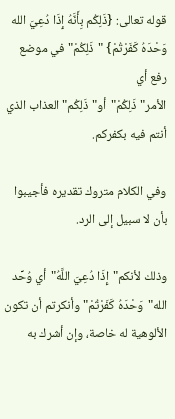قوله تعالى: {ذَلِكُم بِأَنَّهُ إِذَا دُعِيَ الله وَحْدَهُ كَفَرْتُمْ} "ذَلِكُمْ"في موضع رفع أي الأمر"ذَلِكُمْ"أو"ذَلِكُم"العذاب الذي أنتم فيه بكفركم.

وفي الكلام متروك تقديره فأجيبوا بأن لا سبيل إلى الرد.

وذلك لأنكم"إِذَا دُعِيَ اللَّهُ"أي وُحِّد الله"وَحْدَهُ كَفَرْتُمْ"وأنكرتم أن تكون الألوهية له خاصة، وإن أشرك به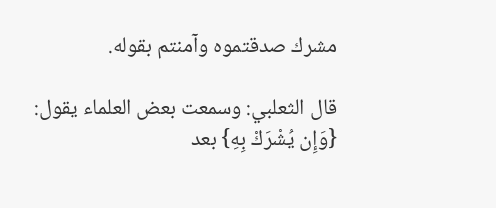مشرك صدقتموه وآمنتم بقوله.

قال الثعلبي: وسمعت بعض العلماء يقول: {وَإِن يُشْرَكْ بِهِ} بعد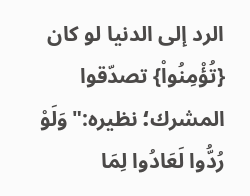الرد إلى الدنيا لو كان {تُؤْمِنُواْ} تصدّقوا المشرك؛ نظيره:"وَلَوْ رُدُّوا لَعَادُوا لِمَا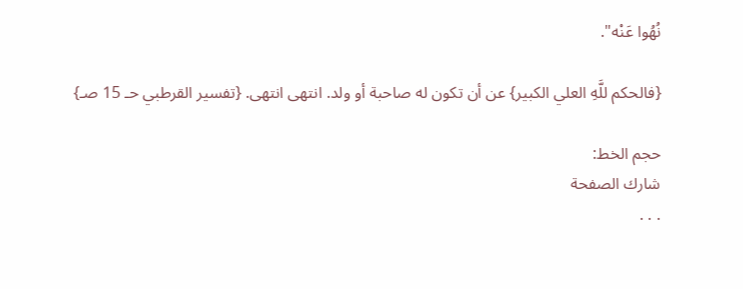نُهُوا عَنْه".

{فالحكم للَّهِ العلي الكبير} عن أن تكون له صاحبة أو ولد. انتهى انتهى. {تفسير القرطبي حـ 15 صـ}

حجم الخط:
شارك الصفحة
. . .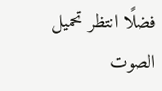فضلًا انتظر تحميل الصوت